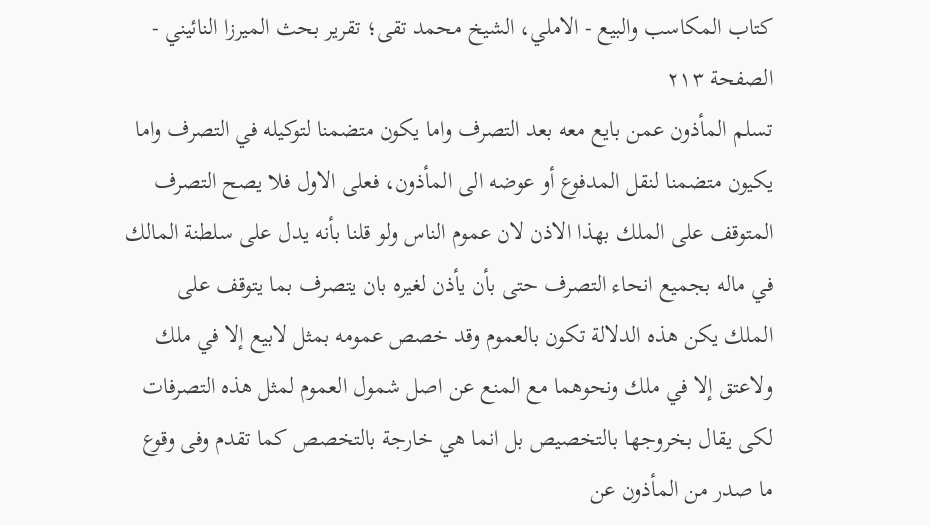كتاب المكاسب والبيع - الاملي، الشيخ محمد تقى؛ تقرير بحث الميرزا النائيني - الصفحة ٢١٣
تسلم المأذون عمن بايع معه بعد التصرف واما يكون متضمنا لتوكيله في التصرف واما يكيون متضمنا لنقل المدفوع أو عوضه الى المأذون، فعلى الاول فلا يصح التصرف المتوقف على الملك بهذا الاذن لان عموم الناس ولو قلنا بأنه يدل على سلطنة المالك في ماله بجميع انحاء التصرف حتى بأن يأذن لغيره بان يتصرف بما يتوقف على الملك يكن هذه الدلالة تكون بالعموم وقد خصص عمومه بمثل لابيع إلا في ملك ولاعتق إلا في ملك ونحوهما مع المنع عن اصل شمول العموم لمثل هذه التصرفات لكى يقال بخروجها بالتخصيص بل انما هي خارجة بالتخصص كما تقدم وفى وقوع ما صدر من المأذون عن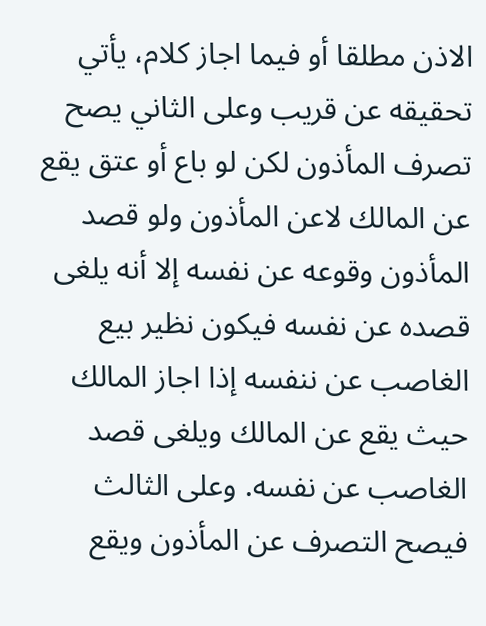الاذن مطلقا أو فيما اجاز كلام، يأتي تحقيقه عن قريب وعلى الثاني يصح تصرف المأذون لكن لو باع أو عتق يقع عن المالك لاعن المأذون ولو قصد المأذون وقوعه عن نفسه إلا أنه يلغى قصده عن نفسه فيكون نظير بيع الغاصب عن ننفسه إذا اجاز المالك حيث يقع عن المالك ويلغى قصد الغاصب عن نفسه. وعلى الثالث فيصح التصرف عن المأذون ويقع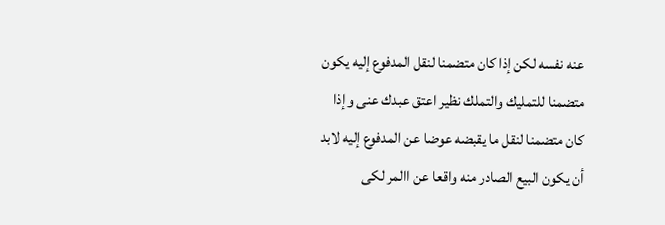عنه نفسه لكن إذا كان متضمنا لنقل المدفوع إليه يكون متضمنا للتمليك والتملك نظير اعتق عبدك عنى وإذا كان متضمنا لنقل ما يقبضه عوضا عن المدفوع إليه لابد أن يكون البيع الصادر منه واقعا عن االمر لكى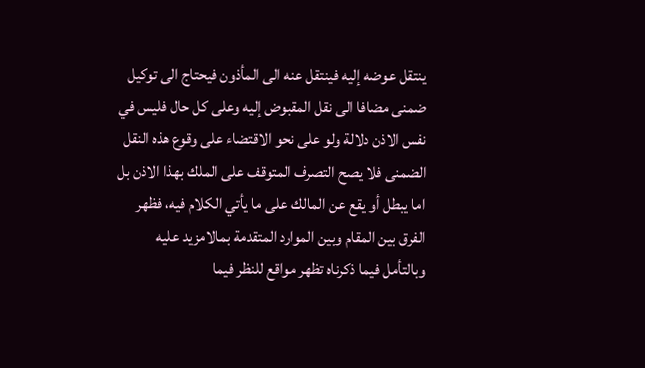ينتقل عوضه إليه فينتقل عنه الى المأذون فيحتاج الى توكيل ضمنى مضافا الى نقل المقبوض إليه وعلى كل حال فليس في نفس الاذن دلالة ولو على نحو الاقتضاء على وقوع هذه النقل الضمنى فلا يصح التصرف المتوقف على الملك بهذا الاذن بل اما يبطل أو يقع عن المالك على ما يأتي الكلام فيه، فظهر الفرق بين المقام وبين الموارد المتقدمة بمالامزيد عليه وبالتأمل فيما ذكرناه تظهر مواقع للنظر فيما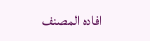افاده المصنف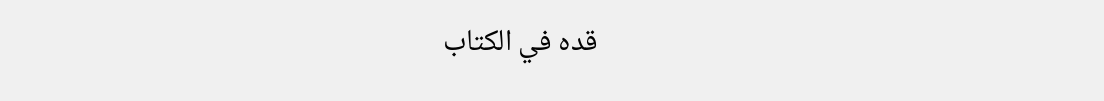قده في الكتاب